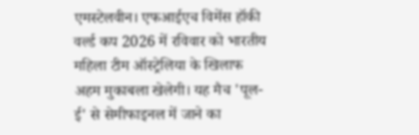एमस्टेलवीन। एफआईएच विमेंस हॉकी वर्ल्ड कप 2026 में रविवार को भारतीय महिला टीम ऑस्ट्रेलिया के खिलाफ अहम मुकाबला खेलेगी। यह मैच 'पूल-ई' से सेमीफाइनल में जाने का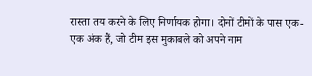रास्ता तय करने के लिए निर्णायक होगा। दोनों टीमों के पास एक-एक अंक हैं, जो टीम इस मुकाबले को अपने नाम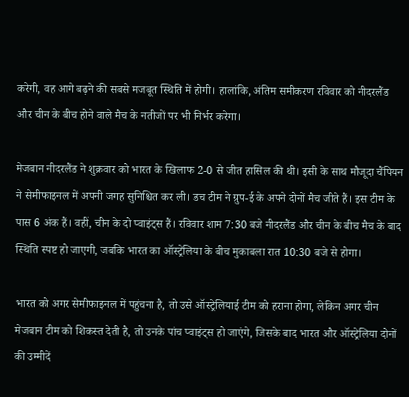करेगी, वह आगे बढ़ने की सबसे मजबूत स्थिति में होगी। हालांकि, अंतिम समीकरण रविवार को नीदरलैंड और चीन के बीच होने वाले मैच के नतीजों पर भी निर्भर करेगा।

मेजबान नीदरलैंड ने शुक्रवार को भारत के खिलाफ 2-0 से जीत हासिल की थी। इसी के साथ मौजूदा चैंपियन ने सेमीफाइनल में अपनी जगह सुनिश्चित कर ली। डच टीम ने ग्रुप-ई के अपने दोनों मैच जीते हैं। इस टीम के पास 6 अंक हैं। वहीं, चीन के दो प्वाइंट्स हैं। रविवार शाम 7:30 बजे नीदरलैंड और चीन के बीच मैच के बाद स्थिति स्पष्ट हो जाएगी, जबकि भारत का ऑस्ट्रेलिया के बीच मुकाबला रात 10:30 बजे से होगा।

भारत को अगर सेमीफाइनल में पहुंचना है, तो उसे ऑस्ट्रेलियाई टीम को हराना होगा, लेकिन अगर चीन मेजबान टीम को शिकस्त देती है, तो उनके पांच प्वाइंट्स हो जाएंगे, जिसके बाद भारत और ऑस्ट्रेलिया दोनों की उम्मीदें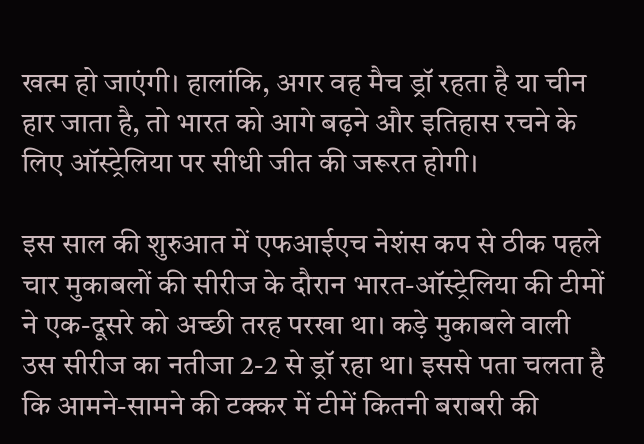खत्म हो जाएंगी। हालांकि, अगर वह मैच ड्रॉ रहता है या चीन हार जाता है, तो भारत को आगे बढ़ने और इतिहास रचने के लिए ऑस्ट्रेलिया पर सीधी जीत की जरूरत होगी।

इस साल की शुरुआत में एफआईएच नेशंस कप से ठीक पहले चार मुकाबलों की सीरीज के दौरान भारत-ऑस्ट्रेलिया की टीमों ने एक-दूसरे को अच्छी तरह परखा था। कड़े मुकाबले वाली उस सीरीज का नतीजा 2-2 से ड्रॉ रहा था। इससे पता चलता है कि आमने-सामने की टक्कर में टीमें कितनी बराबरी की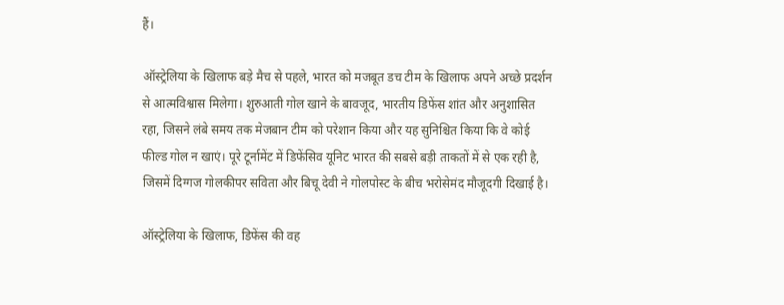हैं।

ऑस्ट्रेलिया के खिलाफ बड़े मैच से पहले, भारत को मजबूत डच टीम के खिलाफ अपने अच्छे प्रदर्शन से आत्मविश्वास मिलेगा। शुरुआती गोल खाने के बावजूद, भारतीय डिफेंस शांत और अनुशासित रहा, जिसने लंबे समय तक मेजबान टीम को परेशान किया और यह सुनिश्चित किया कि वे कोई फील्ड गोल न खाएं। पूरे टूर्नामेंट में डिफेंसिव यूनिट भारत की सबसे बड़ी ताकतों में से एक रही है, जिसमें दिग्गज गोलकीपर सविता और बिचू देवी ने गोलपोस्ट के बीच भरोसेमंद मौजूदगी दिखाई है।

ऑस्ट्रेलिया के खिलाफ, डिफेंस की वह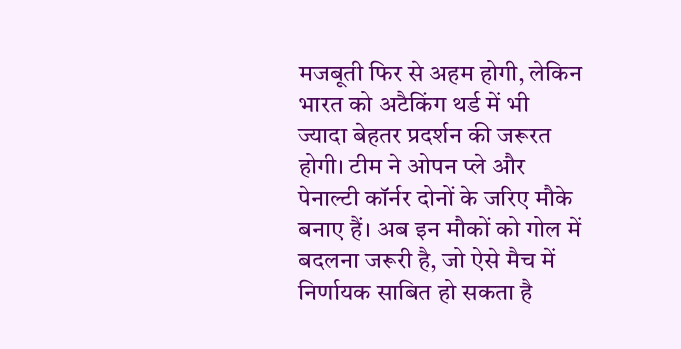मजबूती फिर से अहम होगी, लेकिन भारत को अटैकिंग थर्ड में भी ज्यादा बेहतर प्रदर्शन की जरूरत होगी। टीम ने ओपन प्ले और पेनाल्टी कॉर्नर दोनों के जरिए मौके बनाए हैं। अब इन मौकों को गोल में बदलना जरूरी है, जो ऐसे मैच में निर्णायक साबित हो सकता है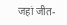जहां जीत-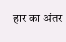हार का अंतर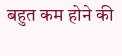बहुत कम होने की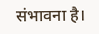संभावना है।